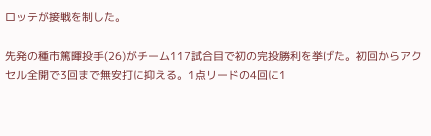ロッテが接戦を制した。

先発の種市篤暉投手(26)がチーム117試合目で初の完投勝利を挙げた。初回からアクセル全開で3回まで無安打に抑える。1点リードの4回に1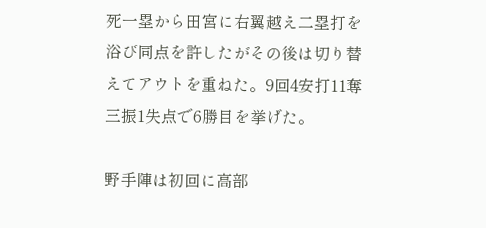死一塁から田宮に右翼越え二塁打を浴び同点を許したがその後は切り替えてアウトを重ねた。9回4安打11奪三振1失点で6勝目を挙げた。

野手陣は初回に高部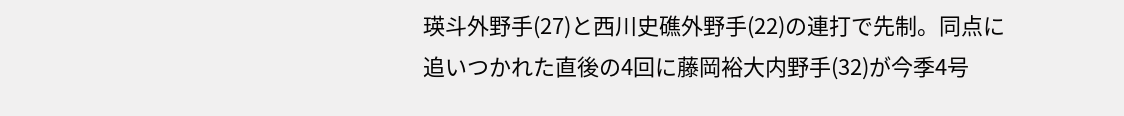瑛斗外野手(27)と西川史礁外野手(22)の連打で先制。同点に追いつかれた直後の4回に藤岡裕大内野手(32)が今季4号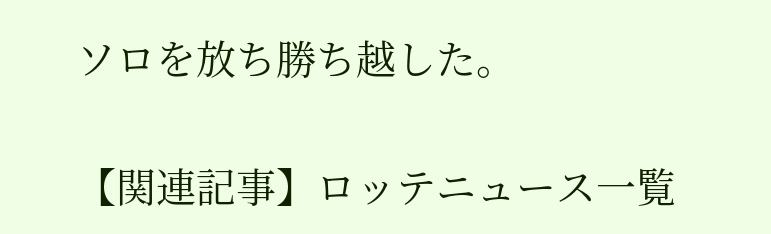ソロを放ち勝ち越した。

【関連記事】ロッテニュース一覧